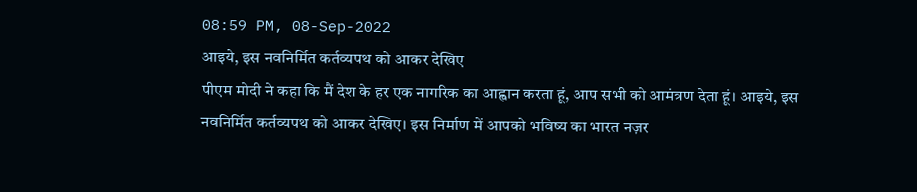08:59 PM, 08-Sep-2022
आइये, इस नवनिर्मित कर्तव्यपथ को आकर देखिए
पीएम मोदी ने कहा कि मैं देश के हर एक नागरिक का आह्वान करता हूं, आप सभी को आमंत्रण देता हूं। आइये, इस नवनिर्मित कर्तव्यपथ को आकर देखिए। इस निर्माण में आपको भविष्य का भारत नज़र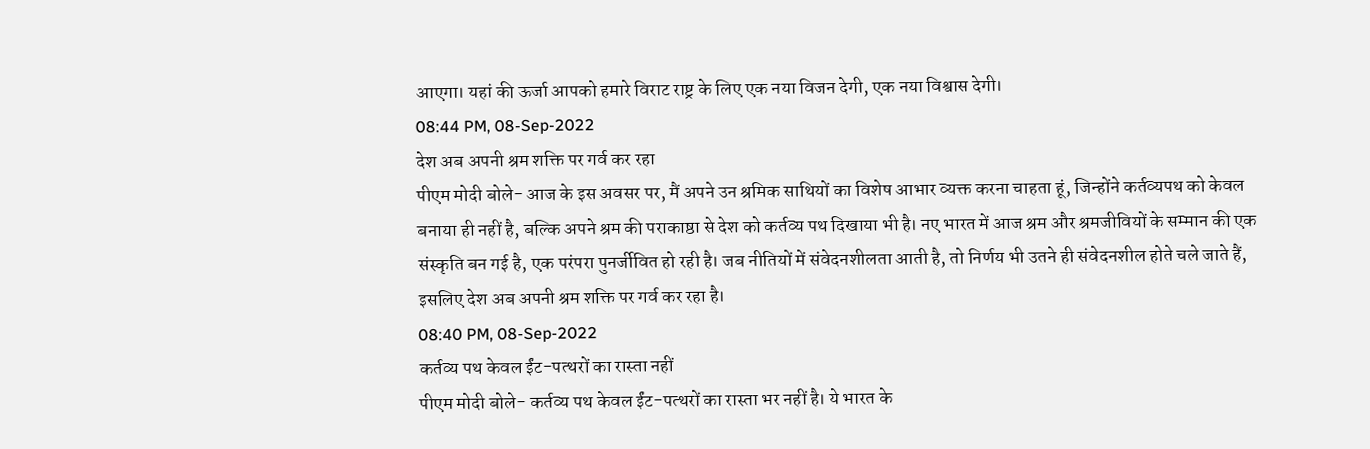आएगा। यहां की ऊर्जा आपको हमारे विराट राष्ट्र के लिए एक नया विजन देगी, एक नया विश्वास देगी।
08:44 PM, 08-Sep-2022
देश अब अपनी श्रम शक्ति पर गर्व कर रहा
पीएम मोदी बोले- आज के इस अवसर पर, मैं अपने उन श्रमिक साथियों का विशेष आभार व्यक्त करना चाहता हूं, जिन्होंने कर्तव्यपथ को केवल बनाया ही नहीं है, बल्कि अपने श्रम की पराकाष्ठा से देश को कर्तव्य पथ दिखाया भी है। नए भारत में आज श्रम और श्रमजीवियों के सम्मान की एक संस्कृति बन गई है, एक परंपरा पुनर्जीवित हो रही है। जब नीतियों में संवेदनशीलता आती है, तो निर्णय भी उतने ही संवेदनशील होते चले जाते हैं, इसलिए देश अब अपनी श्रम शक्ति पर गर्व कर रहा है।
08:40 PM, 08-Sep-2022
कर्तव्य पथ केवल ईंट-पत्थरों का रास्ता नहीं
पीएम मोदी बोले- कर्तव्य पथ केवल ईंट-पत्थरों का रास्ता भर नहीं है। ये भारत के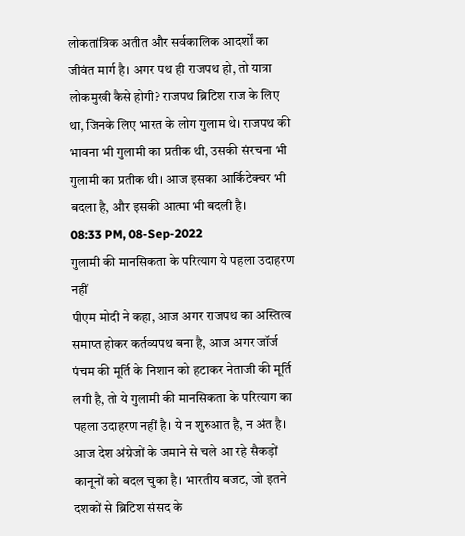लोकतांत्रिक अतीत और सर्वकालिक आदर्शों का जीवंत मार्ग है। अगर पथ ही राजपथ हो, तो यात्रा लोकमुखी कैसे होगी? राजपथ ब्रिटिश राज के लिए था, जिनके लिए भारत के लोग गुलाम थे। राजपथ की भावना भी गुलामी का प्रतीक थी, उसकी संरचना भी गुलामी का प्रतीक थी। आज इसका आर्किटेक्चर भी बदला है, और इसकी आत्मा भी बदली है।
08:33 PM, 08-Sep-2022
गुलामी की मानसिकता के परित्याग ये पहला उदाहरण नहीं
पीएम मोदी ने कहा, आज अगर राजपथ का अस्तित्व समाप्त होकर कर्तव्यपथ बना है, आज अगर जॉर्ज पंचम की मूर्ति के निशान को हटाकर नेताजी की मूर्ति लगी है, तो ये गुलामी की मानसिकता के परित्याग का पहला उदाहरण नहीं है। ये न शुरुआत है, न अंत है। आज देश अंग्रेजों के जमाने से चले आ रहे सैकड़ों कानूनों को बदल चुका है। भारतीय बजट, जो इतने दशकों से ब्रिटिश संसद के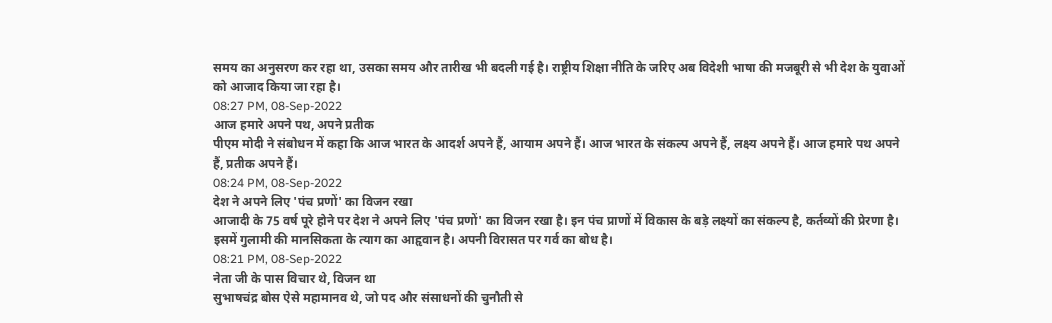समय का अनुसरण कर रहा था, उसका समय और तारीख भी बदली गई है। राष्ट्रीय शिक्षा नीति के जरिए अब विदेशी भाषा की मजबूरी से भी देश के युवाओं को आजाद किया जा रहा है।
08:27 PM, 08-Sep-2022
आज हमारे अपने पथ, अपने प्रतीक
पीएम मोदी ने संबोधन में कहा कि आज भारत के आदर्श अपने हैं, आयाम अपने हैं। आज भारत के संकल्प अपने हैं, लक्ष्य अपने हैं। आज हमारे पथ अपने हैं, प्रतीक अपने हैं।
08:24 PM, 08-Sep-2022
देश ने अपने लिए 'पंच प्रणों' का विजन रखा
आजादी के 75 वर्ष पूरे होने पर देश ने अपने लिए 'पंच प्रणों' का विजन रखा है। इन पंच प्राणों में विकास के बड़े लक्ष्यों का संकल्प है, कर्तव्यों की प्रेरणा है। इसमें गुलामी की मानसिकता के त्याग का आहृवान है। अपनी विरासत पर गर्व का बोध है।
08:21 PM, 08-Sep-2022
नेता जी के पास विचार थे, विजन था
सुभाषचंद्र बोस ऐसे महामानव थे, जो पद और संसाधनों की चुनौती से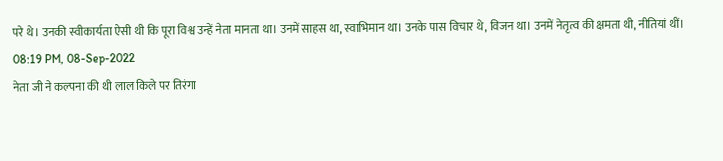परे थे। उनकी स्वीकार्यता ऐसी थी कि पूरा विश्व उन्हें नेता मानता था। उनमें साहस था, स्वाभिमान था। उनके पास विचार थे, विजन था। उनमें नेतृत्व की क्षमता थी, नीतियां थीं।
08:19 PM, 08-Sep-2022
नेता जी ने कल्पना की थी लाल किले पर तिरंगा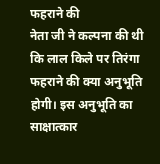फहराने की
नेता जी ने कल्पना की थी कि लाल किले पर तिरंगा फहराने की क्या अनुभूति होगी। इस अनुभूति का साक्षात्कार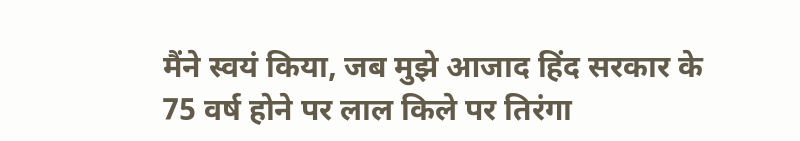मैंने स्वयं किया, जब मुझे आजाद हिंद सरकार के 75 वर्ष होने पर लाल किले पर तिरंगा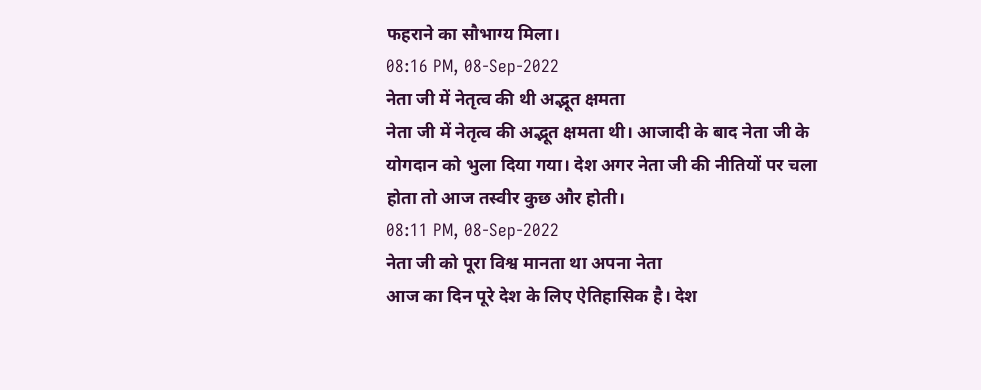फहराने का सौभाग्य मिला।
08:16 PM, 08-Sep-2022
नेता जी में नेतृत्व की थी अद्भूत क्षमता
नेता जी में नेतृत्व की अद्भूत क्षमता थी। आजादी के बाद नेता जी के योगदान को भुला दिया गया। देश अगर नेता जी की नीतियों पर चला होता तो आज तस्वीर कुछ और होती।
08:11 PM, 08-Sep-2022
नेता जी को पूरा विश्व मानता था अपना नेता
आज का दिन पूरे देश के लिए ऐतिहासिक है। देश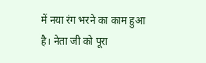में नया रंग भरने का काम हुआ है। नेता जी को पूरा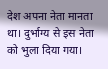देश अपना नेता मानता था। दुर्भाग्य से इस नेता को भुला दिया गया।